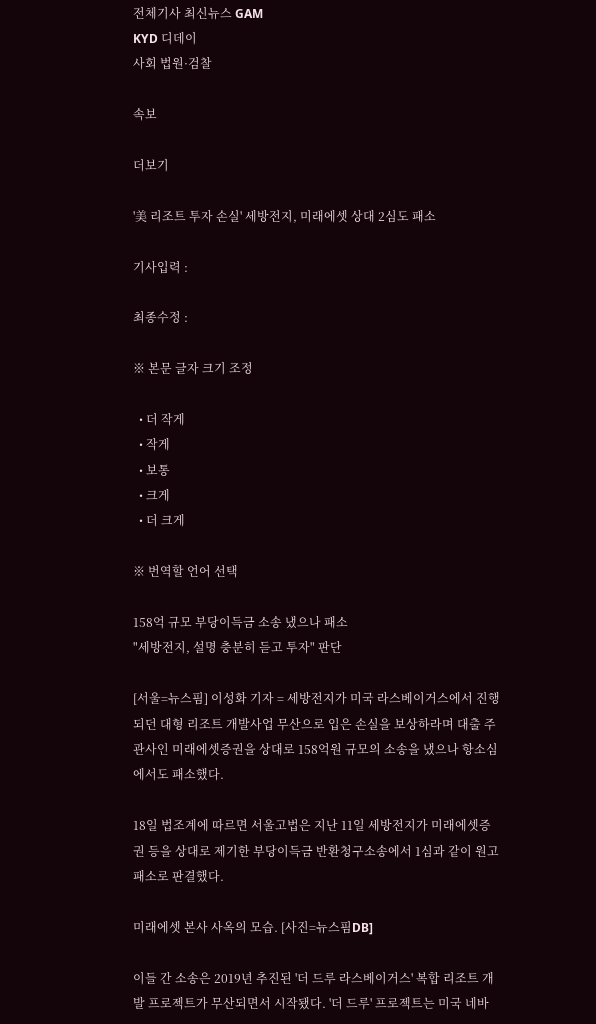전체기사 최신뉴스 GAM
KYD 디데이
사회 법원·검찰

속보

더보기

'美 리조트 투자 손실' 세방전지, 미래에셋 상대 2심도 패소

기사입력 :

최종수정 :

※ 본문 글자 크기 조정

  • 더 작게
  • 작게
  • 보통
  • 크게
  • 더 크게

※ 번역할 언어 선택

158억 규모 부당이득금 소송 냈으나 패소
"세방전지, 설명 충분히 듣고 투자" 판단

[서울=뉴스핌] 이성화 기자 = 세방전지가 미국 라스베이거스에서 진행되던 대형 리조트 개발사업 무산으로 입은 손실을 보상하라며 대출 주관사인 미래에셋증권을 상대로 158억원 규모의 소송을 냈으나 항소심에서도 패소했다.

18일 법조계에 따르면 서울고법은 지난 11일 세방전지가 미래에셋증권 등을 상대로 제기한 부당이득금 반환청구소송에서 1심과 같이 원고 패소로 판결했다.

미래에셋 본사 사옥의 모습. [사진=뉴스핌DB]

이들 간 소송은 2019년 추진된 '더 드루 라스베이거스' 복합 리조트 개발 프로젝트가 무산되면서 시작됐다. '더 드루' 프로젝트는 미국 네바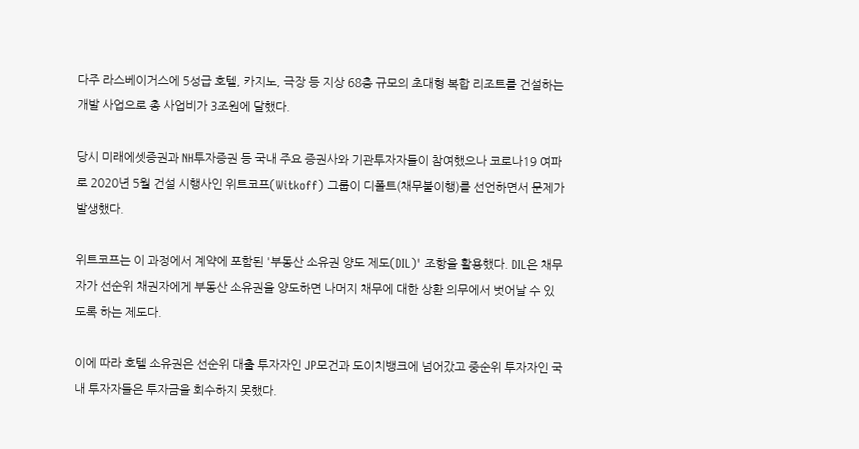다주 라스베이거스에 5성급 호텔, 카지노, 극장 등 지상 68층 규모의 초대형 복합 리조트를 건설하는 개발 사업으로 총 사업비가 3조원에 달했다.

당시 미래에셋증권과 NH투자증권 등 국내 주요 증권사와 기관투자자들이 참여했으나 코로나19 여파로 2020년 5월 건설 시행사인 위트코프(Witkoff) 그룹이 디폴트(채무불이행)를 선언하면서 문제가 발생했다.

위트코프는 이 과정에서 계약에 포함된 '부동산 소유권 양도 제도(DIL)' 조항을 활용했다. DIL은 채무자가 선순위 채권자에게 부동산 소유권을 양도하면 나머지 채무에 대한 상환 의무에서 벗어날 수 있도록 하는 제도다.

이에 따라 호텔 소유권은 선순위 대출 투자자인 JP모건과 도이치뱅크에 넘어갔고 중순위 투자자인 국내 투자자들은 투자금을 회수하지 못했다.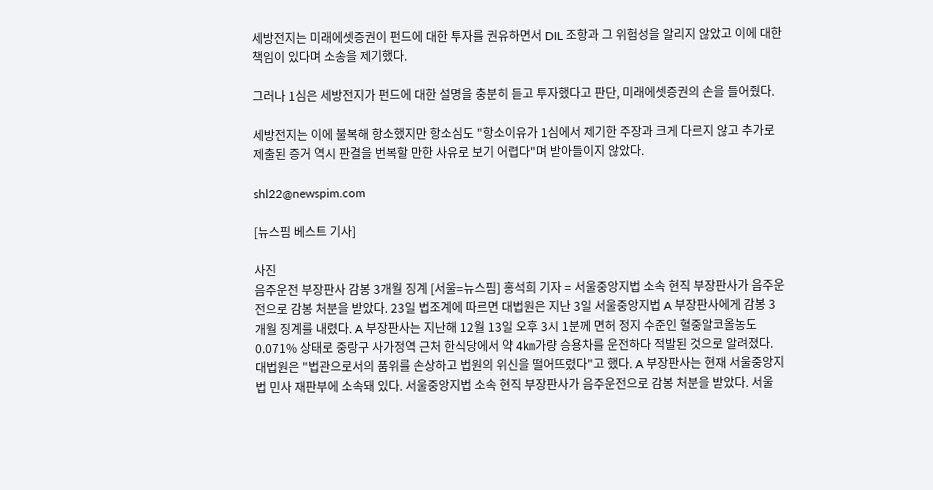세방전지는 미래에셋증권이 펀드에 대한 투자를 권유하면서 DIL 조항과 그 위험성을 알리지 않았고 이에 대한 책임이 있다며 소송을 제기했다.

그러나 1심은 세방전지가 펀드에 대한 설명을 충분히 듣고 투자했다고 판단, 미래에셋증권의 손을 들어줬다.

세방전지는 이에 불복해 항소했지만 항소심도 "항소이유가 1심에서 제기한 주장과 크게 다르지 않고 추가로 제출된 증거 역시 판결을 번복할 만한 사유로 보기 어렵다"며 받아들이지 않았다.

shl22@newspim.com

[뉴스핌 베스트 기사]

사진
음주운전 부장판사 감봉 3개월 징계 [서울=뉴스핌] 홍석희 기자 = 서울중앙지법 소속 현직 부장판사가 음주운전으로 감봉 처분을 받았다. 23일 법조계에 따르면 대법원은 지난 3일 서울중앙지법 A 부장판사에게 감봉 3개월 징계를 내렸다. A 부장판사는 지난해 12월 13일 오후 3시 1분께 면허 정지 수준인 혈중알코올농도 0.071% 상태로 중랑구 사가정역 근처 한식당에서 약 4㎞가량 승용차를 운전하다 적발된 것으로 알려졌다. 대법원은 "법관으로서의 품위를 손상하고 법원의 위신을 떨어뜨렸다"고 했다. A 부장판사는 현재 서울중앙지법 민사 재판부에 소속돼 있다. 서울중앙지법 소속 현직 부장판사가 음주운전으로 감봉 처분을 받았다. 서울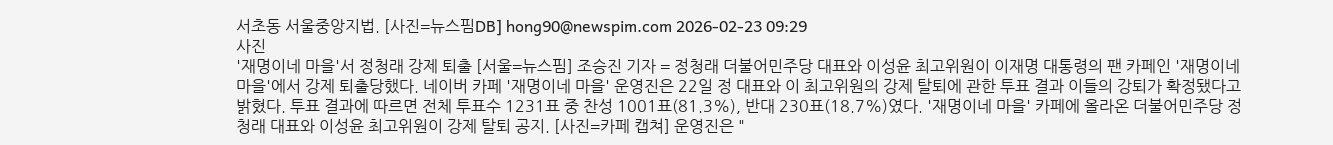서초동 서울중앙지법. [사진=뉴스핌DB] hong90@newspim.com 2026-02-23 09:29
사진
'재명이네 마을'서 정청래 강제 퇴출 [서울=뉴스핌] 조승진 기자 = 정청래 더불어민주당 대표와 이성윤 최고위원이 이재명 대통령의 팬 카페인 '재명이네 마을'에서 강제 퇴출당했다. 네이버 카페 '재명이네 마을' 운영진은 22일 정 대표와 이 최고위원의 강제 탈퇴에 관한 투표 결과 이들의 강퇴가 확정됐다고 밝혔다. 투표 결과에 따르면 전체 투표수 1231표 중 찬성 1001표(81.3%), 반대 230표(18.7%)였다. '재명이네 마을' 카페에 올라온 더불어민주당 정청래 대표와 이성윤 최고위원이 강제 탈퇴 공지. [사진=카페 캡쳐] 운영진은 "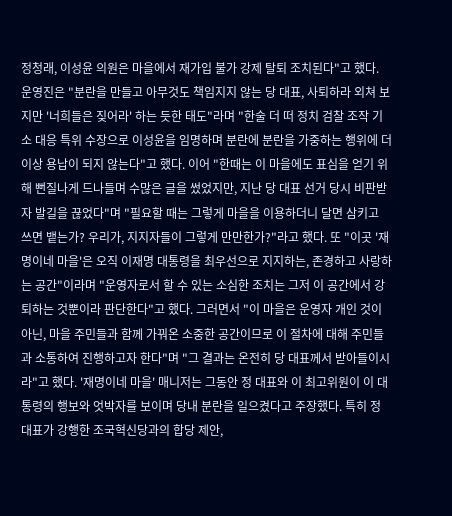정청래, 이성윤 의원은 마을에서 재가입 불가 강제 탈퇴 조치된다"고 했다. 운영진은 "분란을 만들고 아무것도 책임지지 않는 당 대표, 사퇴하라 외쳐 보지만 '너희들은 짖어라' 하는 듯한 태도"라며 "한술 더 떠 정치 검찰 조작 기소 대응 특위 수장으로 이성윤을 임명하며 분란에 분란을 가중하는 행위에 더 이상 용납이 되지 않는다"고 했다. 이어 "한때는 이 마을에도 표심을 얻기 위해 뻔질나게 드나들며 수많은 글을 썼었지만, 지난 당 대표 선거 당시 비판받자 발길을 끊었다"며 "필요할 때는 그렇게 마을을 이용하더니 달면 삼키고 쓰면 뱉는가? 우리가, 지지자들이 그렇게 만만한가?"라고 했다. 또 "이곳 '재명이네 마을'은 오직 이재명 대통령을 최우선으로 지지하는, 존경하고 사랑하는 공간"이라며 "운영자로서 할 수 있는 소심한 조치는 그저 이 공간에서 강퇴하는 것뿐이라 판단한다"고 했다. 그러면서 "이 마을은 운영자 개인 것이 아닌, 마을 주민들과 함께 가꿔온 소중한 공간이므로 이 절차에 대해 주민들과 소통하여 진행하고자 한다"며 "그 결과는 온전히 당 대표께서 받아들이시라"고 했다. '재명이네 마을' 매니저는 그동안 정 대표와 이 최고위원이 이 대통령의 행보와 엇박자를 보이며 당내 분란을 일으켰다고 주장했다. 특히 정 대표가 강행한 조국혁신당과의 합당 제안,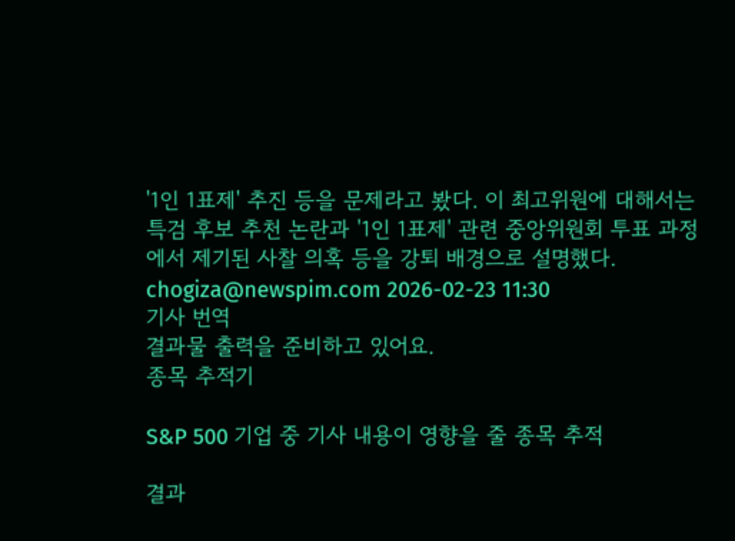'1인 1표제' 추진 등을 문제라고 봤다. 이 최고위원에 대해서는 특검 후보 추천 논란과 '1인 1표제' 관련 중앙위원회 투표 과정에서 제기된 사찰 의혹 등을 강퇴 배경으로 설명했다.  chogiza@newspim.com 2026-02-23 11:30
기사 번역
결과물 출력을 준비하고 있어요.
종목 추적기

S&P 500 기업 중 기사 내용이 영향을 줄 종목 추적

결과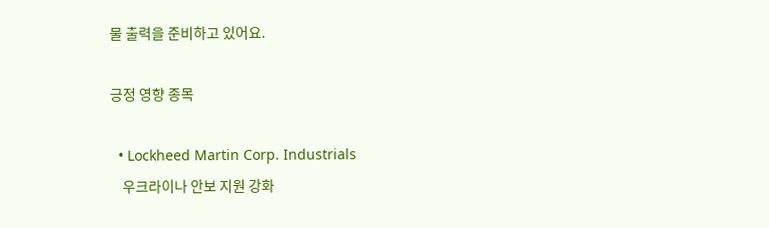물 출력을 준비하고 있어요.

긍정 영향 종목

  • Lockheed Martin Corp. Industrials
    우크라이나 안보 지원 강화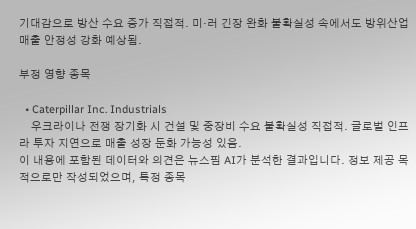기대감으로 방산 수요 증가 직접적. 미·러 긴장 완화 불확실성 속에서도 방위산업 매출 안정성 강화 예상됨.

부정 영향 종목

  • Caterpillar Inc. Industrials
    우크라이나 전쟁 장기화 시 건설 및 중장비 수요 불확실성 직접적. 글로벌 인프라 투자 지연으로 매출 성장 둔화 가능성 있음.
이 내용에 포함된 데이터와 의견은 뉴스핌 AI가 분석한 결과입니다. 정보 제공 목적으로만 작성되었으며, 특정 종목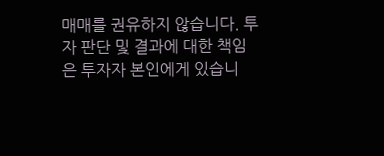매매를 권유하지 않습니다. 투자 판단 및 결과에 대한 책임은 투자자 본인에게 있습니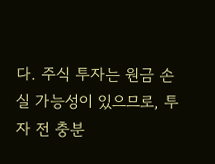다. 주식 투자는 원금 손실 가능성이 있으므로, 투자 전 충분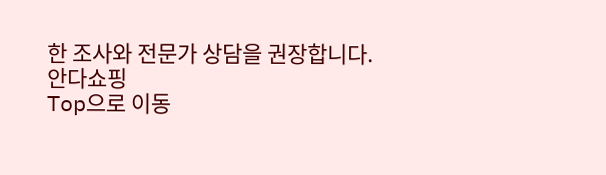한 조사와 전문가 상담을 권장합니다.
안다쇼핑
Top으로 이동